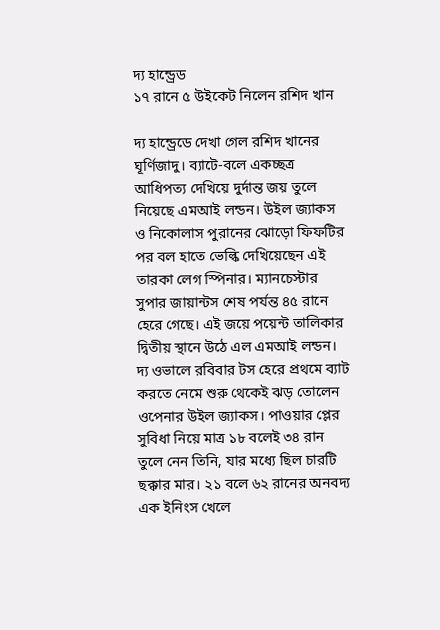দ্য হান্ড্রেড
১৭ রানে ৫ উইকেট নিলেন রশিদ খান

দ্য হান্ড্রেডে দেখা গেল রশিদ খানের ঘূর্ণিজাদু। ব্যাটে-বলে একচ্ছত্র আধিপত্য দেখিয়ে দুর্দান্ত জয় তুলে নিয়েছে এমআই লন্ডন। উইল জ্যাকস ও নিকোলাস পুরানের ঝোড়ো ফিফটির পর বল হাতে ভেল্কি দেখিয়েছেন এই তারকা লেগ স্পিনার। ম্যানচেস্টার সুপার জায়ান্টস শেষ পর্যন্ত ৪৫ রানে হেরে গেছে। এই জয়ে পয়েন্ট তালিকার দ্বিতীয় স্থানে উঠে এল এমআই লন্ডন।
দ্য ওভালে রবিবার টস হেরে প্রথমে ব্যাট করতে নেমে শুরু থেকেই ঝড় তোলেন ওপেনার উইল জ্যাকস। পাওয়ার প্লের সুবিধা নিয়ে মাত্র ১৮ বলেই ৩৪ রান তুলে নেন তিনি, যার মধ্যে ছিল চারটি ছক্কার মার। ২১ বলে ৬২ রানের অনবদ্য এক ইনিংস খেলে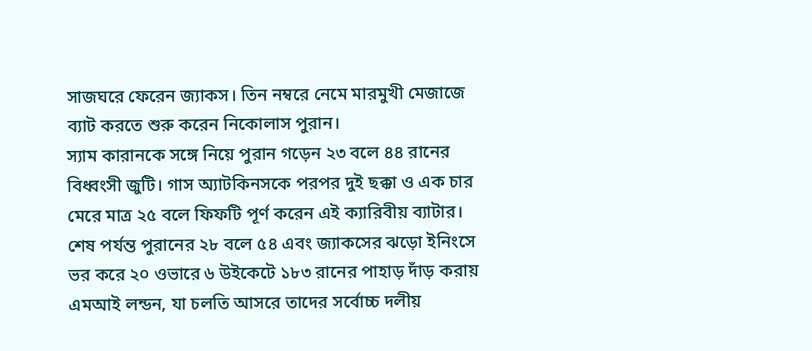সাজঘরে ফেরেন জ্যাকস। তিন নম্বরে নেমে মারমুখী মেজাজে ব্যাট করতে শুরু করেন নিকোলাস পুরান।
স্যাম কারানকে সঙ্গে নিয়ে পুরান গড়েন ২৩ বলে ৪৪ রানের বিধ্বংসী জুটি। গাস অ্যাটকিনসকে পরপর দুই ছক্কা ও এক চার মেরে মাত্র ২৫ বলে ফিফটি পূর্ণ করেন এই ক্যারিবীয় ব্যাটার। শেষ পর্যন্ত পুরানের ২৮ বলে ৫৪ এবং জ্যাকসের ঝড়ো ইনিংসে ভর করে ২০ ওভারে ৬ উইকেটে ১৮৩ রানের পাহাড় দাঁড় করায় এমআই লন্ডন, যা চলতি আসরে তাদের সর্বোচ্চ দলীয়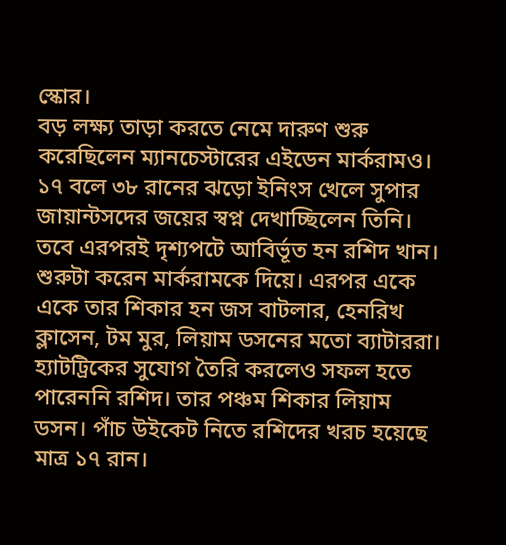স্কোর।
বড় লক্ষ্য তাড়া করতে নেমে দারুণ শুরু করেছিলেন ম্যানচেস্টারের এইডেন মার্করামও। ১৭ বলে ৩৮ রানের ঝড়ো ইনিংস খেলে সুপার জায়ান্টসদের জয়ের স্বপ্ন দেখাচ্ছিলেন তিনি। তবে এরপরই দৃশ্যপটে আবির্ভূত হন রশিদ খান। শুরুটা করেন মার্করামকে দিয়ে। এরপর একে একে তার শিকার হন জস বাটলার, হেনরিখ ক্লাসেন, টম মুর, লিয়াম ডসনের মতো ব্যাটাররা।
হ্যাটট্রিকের সুযোগ তৈরি করলেও সফল হতে পারেননি রশিদ। তার পঞ্চম শিকার লিয়াম ডসন। পাঁচ উইকেট নিতে রশিদের খরচ হয়েছে মাত্র ১৭ রান।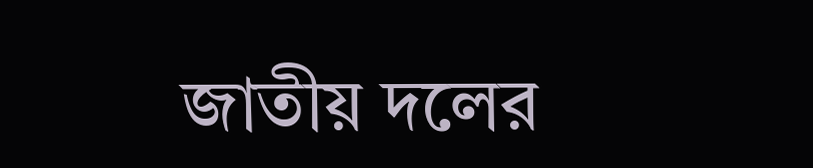জাতীয় দলের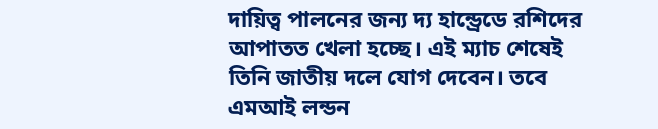দায়িত্ব পালনের জন্য দ্য হান্ড্রেডে রশিদের আপাতত খেলা হচ্ছে। এই ম্যাচ শেষেই তিনি জাতীয় দলে যোগ দেবেন। তবে এমআই লন্ডন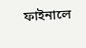ফাইনালে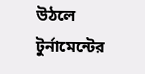উঠলে টুর্নামেন্টের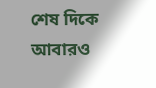শেষ দিকে আবারও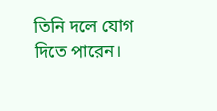তিনি দলে যোগ দিতে পারেন।